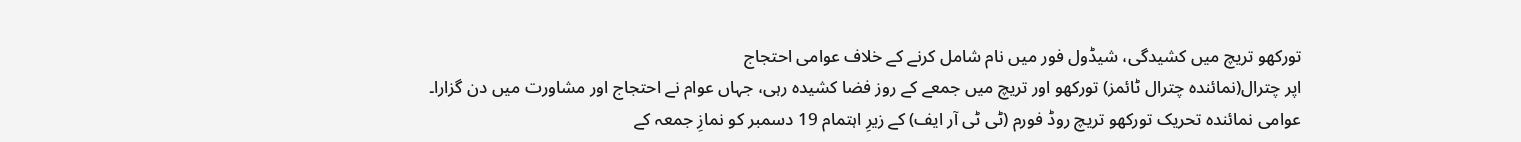تورکھو تریچ میں کشیدگی، شیڈول فور میں نام شامل کرنے کے خلاف عوامی احتجاج
اپر چترال(نمائندہ چترال ٹائمز) تورکھو اور تریچ میں جمعے کے روز فضا کشیدہ رہی، جہاں عوام نے احتجاج اور مشاورت میں دن گزارا۔ عوامی نمائندہ تحریک تورکھو تریچ روڈ فورم (ٹی ٹی آر ایف) کے زیرِ اہتمام 19 دسمبر کو نمازِ جمعہ کے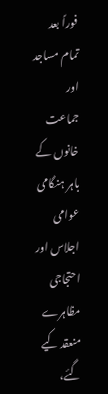فوراً بعد تمام مساجد اور جماعت خانوں کے باہر ہنگامی عوامی اجلاس اور احتجاجی مظاہرے منعقد کیے گئے،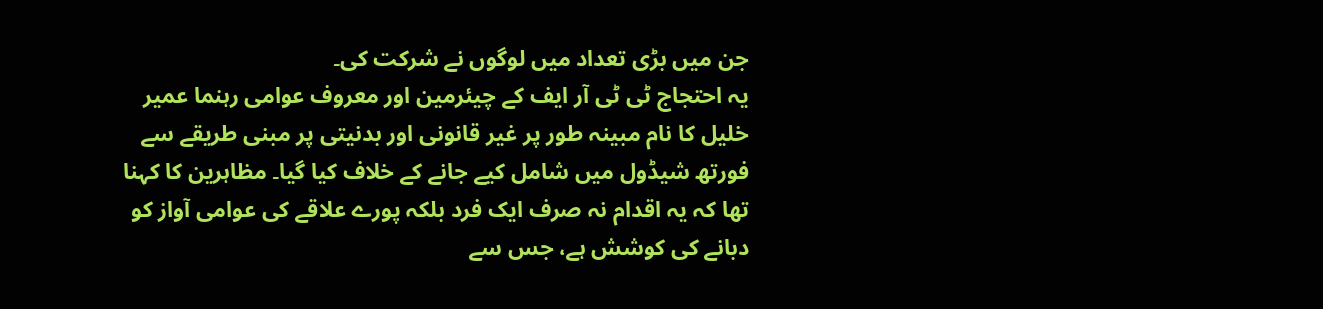جن میں بڑی تعداد میں لوگوں نے شرکت کی۔
یہ احتجاج ٹی ٹی آر ایف کے چیئرمین اور معروف عوامی رہنما عمیر خلیل کا نام مبینہ طور پر غیر قانونی اور بدنیتی پر مبنی طریقے سے فورتھ شیڈول میں شامل کیے جانے کے خلاف کیا گیا۔ مظاہرین کا کہنا تھا کہ یہ اقدام نہ صرف ایک فرد بلکہ پورے علاقے کی عوامی آواز کو دبانے کی کوشش ہے، جس سے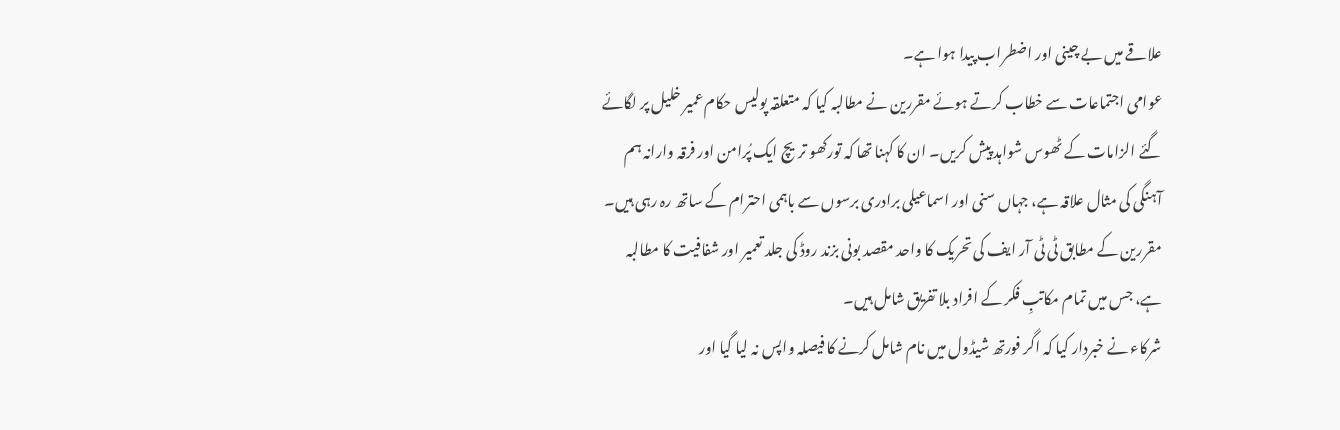علاقے میں بے چینی اور اضطراب پیدا ہوا ہے۔
عوامی اجتماعات سے خطاب کرتے ہوئے مقررین نے مطالبہ کیا کہ متعلقہ پولیس حکام عمیر خلیل پر لگائے گئے الزامات کے ٹھوس شواہد پیش کریں۔ ان کا کہنا تھا کہ تورکھو تریچ ایک پُرامن اور فرقہ وارانہ ہم آہنگی کی مثال علاقہ ہے، جہاں سنی اور اسماعیلی برادری برسوں سے باہمی احترام کے ساتھ رہ رہی ہیں۔ مقررین کے مطابق ٹی ٹی آر ایف کی تحریک کا واحد مقصد بونی بزند روڈ کی جلد تعمیر اور شفافیت کا مطالبہ ہے، جس میں تمام مکاتبِ فکر کے افراد بلا تفریق شامل ہیں۔
شرکاء نے خبردار کیا کہ اگر فورتھ شیڈول میں نام شامل کرنے کا فیصلہ واپس نہ لیا گیا اور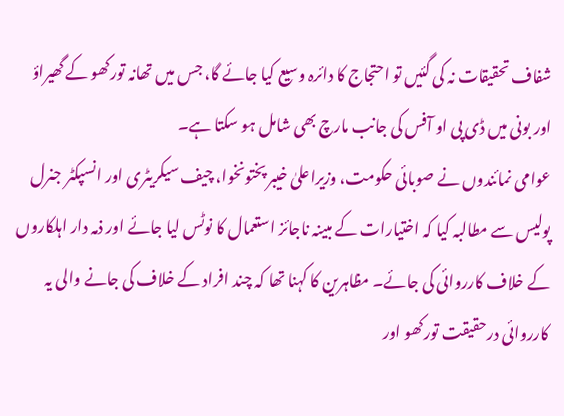شفاف تحقیقات نہ کی گئیں تو احتجاج کا دائرہ وسیع کیا جائے گا، جس میں تھانہ تورکھو کے گھیراؤ اور بونی میں ڈی پی او آفس کی جانب مارچ بھی شامل ہو سکتا ہے۔
عوامی نمائندوں نے صوبائی حکومت، وزیراعلیٰ خیبر پختونخوا، چیف سیکریٹری اور انسپکٹر جنرل پولیس سے مطالبہ کیا کہ اختیارات کے مبینہ ناجائز استعمال کا نوٹس لیا جائے اور ذمہ دار اہلکاروں کے خلاف کارروائی کی جائے۔ مظاہرین کا کہنا تھا کہ چند افراد کے خلاف کی جانے والی یہ کارروائی درحقیقت تورکھو اور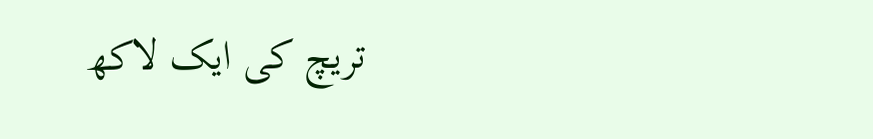تریچ کی ایک لاکھ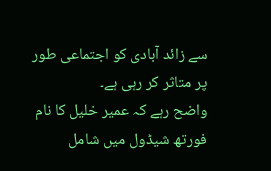سے زائد آبادی کو اجتماعی طور پر متاثر کر رہی ہے۔
واضح رہے کہ عمیر خلیل کا نام فورتھ شیڈول میں شامل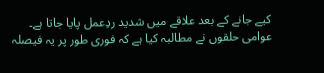کیے جانے کے بعد علاقے میں شدید ردِعمل پایا جاتا ہے۔ عوامی حلقوں نے مطالبہ کیا ہے کہ فوری طور پر یہ فیصلہ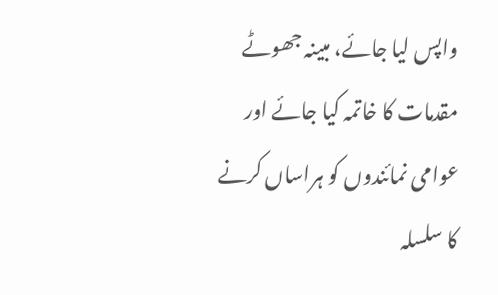واپس لیا جائے، مبینہ جھوٹے مقدمات کا خاتمہ کیا جائے اور عوامی نمائندوں کو ہراساں کرنے کا سلسلہ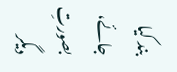بند کیا جائے، بصورتِ دیگر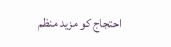احتجاج کو مزید منظم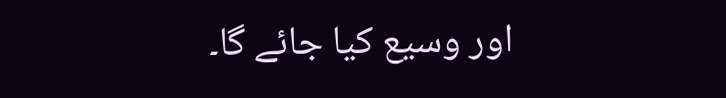اور وسیع کیا جائے گا۔